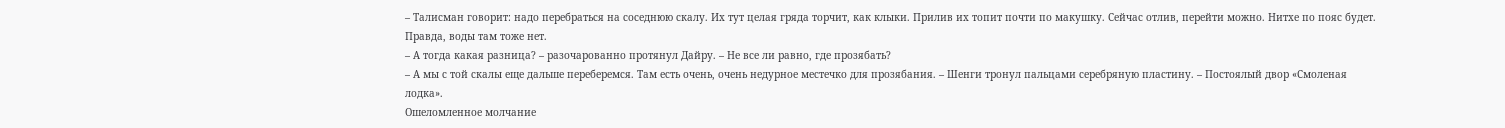– Талисман говорит: надо перебраться на соседнюю скалу. Их тут целая гряда торчит, как клыки. Прилив их топит почти по макушку. Сейчас отлив, перейти можно. Нитхе по пояс будет. Правда, воды там тоже нет.
– А тогда какая разница? – разочарованно протянул Дайру. – Не все ли равно, где прозябать?
– А мы с той скалы еще дальше переберемся. Там есть очень, очень недурное местечко для прозябания. – Шенги тронул пальцами серебряную пластину. – Постоялый двор «Смоленая лодка».
Ошеломленное молчание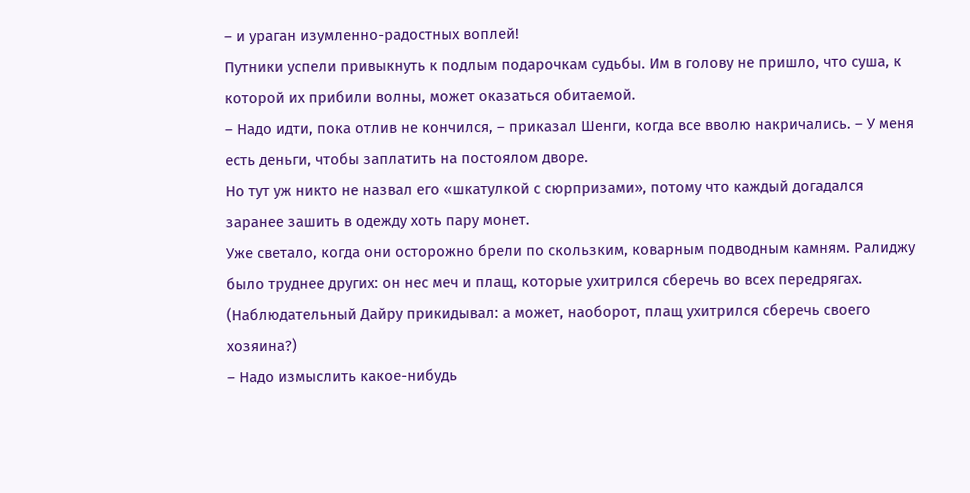– и ураган изумленно-радостных воплей!
Путники успели привыкнуть к подлым подарочкам судьбы. Им в голову не пришло, что суша, к которой их прибили волны, может оказаться обитаемой.
– Надо идти, пока отлив не кончился, – приказал Шенги, когда все вволю накричались. – У меня есть деньги, чтобы заплатить на постоялом дворе.
Но тут уж никто не назвал его «шкатулкой с сюрпризами», потому что каждый догадался заранее зашить в одежду хоть пару монет.
Уже светало, когда они осторожно брели по скользким, коварным подводным камням. Ралиджу было труднее других: он нес меч и плащ, которые ухитрился сберечь во всех передрягах. (Наблюдательный Дайру прикидывал: а может, наоборот, плащ ухитрился сберечь своего хозяина?)
– Надо измыслить какое-нибудь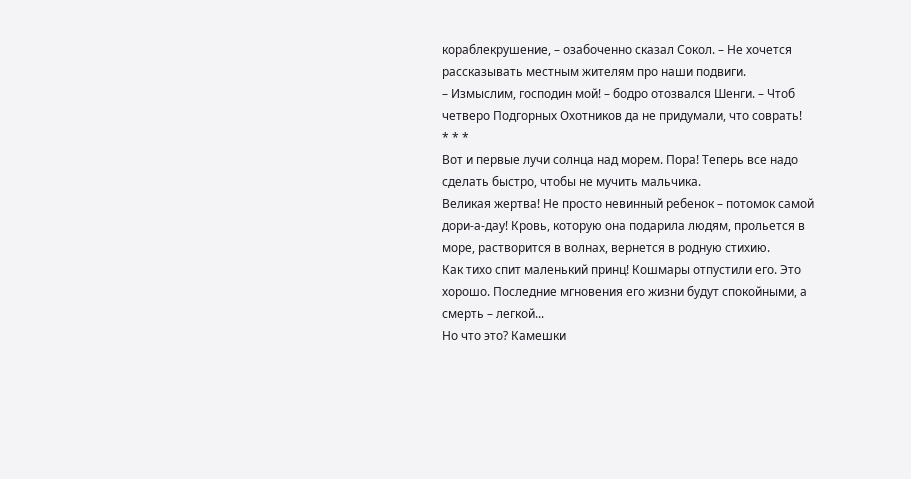кораблекрушение, – озабоченно сказал Сокол. – Не хочется рассказывать местным жителям про наши подвиги.
– Измыслим, господин мой! – бодро отозвался Шенги. – Чтоб четверо Подгорных Охотников да не придумали, что соврать!
* * *
Вот и первые лучи солнца над морем. Пора! Теперь все надо сделать быстро, чтобы не мучить мальчика.
Великая жертва! Не просто невинный ребенок – потомок самой дори-а-дау! Кровь, которую она подарила людям, прольется в море, растворится в волнах, вернется в родную стихию.
Как тихо спит маленький принц! Кошмары отпустили его. Это хорошо. Последние мгновения его жизни будут спокойными, а смерть – легкой...
Но что это? Камешки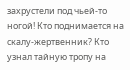захрустели под чьей-то ногой! Кто поднимается на скалу-жертвенник? Кто узнал тайную тропу на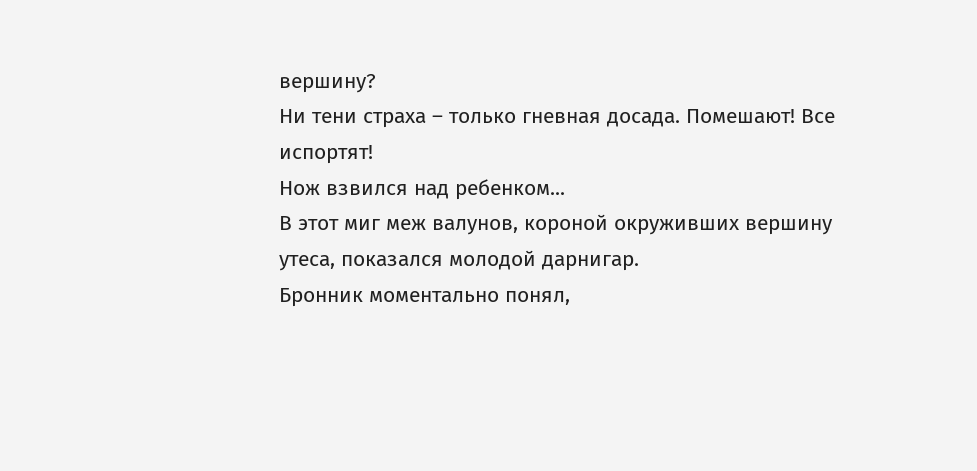вершину?
Ни тени страха – только гневная досада. Помешают! Все испортят!
Нож взвился над ребенком...
В этот миг меж валунов, короной окруживших вершину утеса, показался молодой дарнигар.
Бронник моментально понял,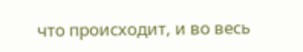что происходит, и во весь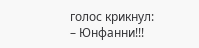голос крикнул:
– Юнфанни!!!